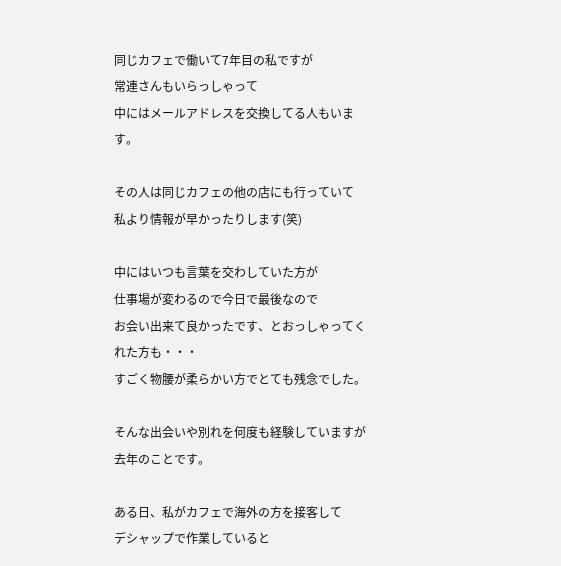同じカフェで働いて7年目の私ですが
常連さんもいらっしゃって
中にはメールアドレスを交換してる人もいます。

その人は同じカフェの他の店にも行っていて
私より情報が早かったりします(笑)

中にはいつも言葉を交わしていた方が
仕事場が変わるので今日で最後なので
お会い出来て良かったです、とおっしゃってくれた方も・・・
すごく物腰が柔らかい方でとても残念でした。

そんな出会いや別れを何度も経験していますが
去年のことです。

ある日、私がカフェで海外の方を接客して
デシャップで作業していると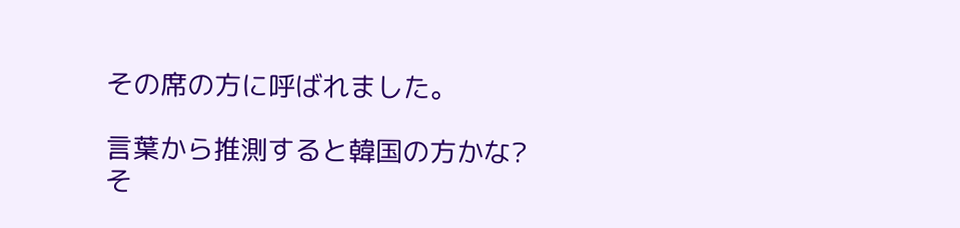その席の方に呼ばれました。

言葉から推測すると韓国の方かな?
そ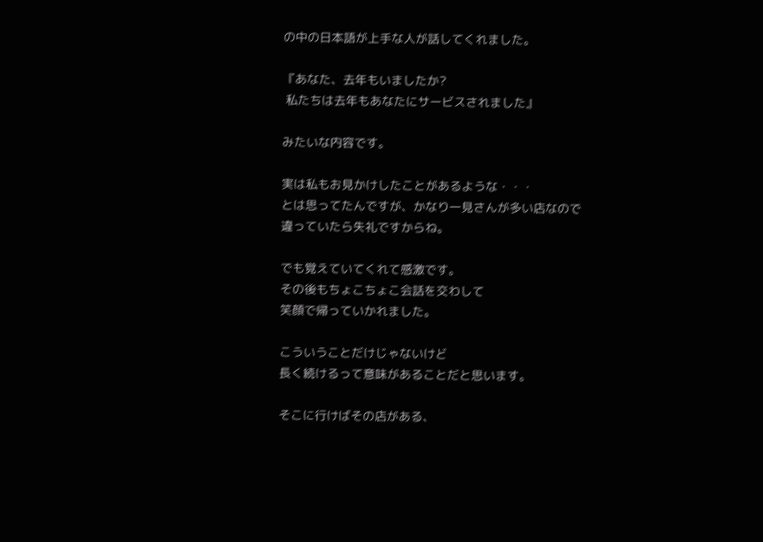の中の日本語が上手な人が話してくれました。

『あなた、去年もいましたか?
 私たちは去年もあなたにサービスされました』

みたいな内容です。

実は私もお見かけしたことがあるような・・・
とは思ってたんですが、かなり一見さんが多い店なので
違っていたら失礼ですからね。

でも覚えていてくれて感激です。
その後もちょこちょこ会話を交わして
笑顔で帰っていかれました。

こういうことだけじゃないけど
長く続けるって意味があることだと思います。

そこに行けばその店がある、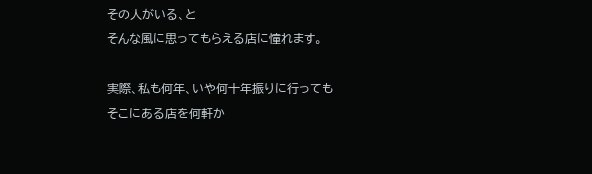その人がいる、と
そんな風に思ってもらえる店に憧れます。

実際、私も何年、いや何十年振りに行っても
そこにある店を何軒か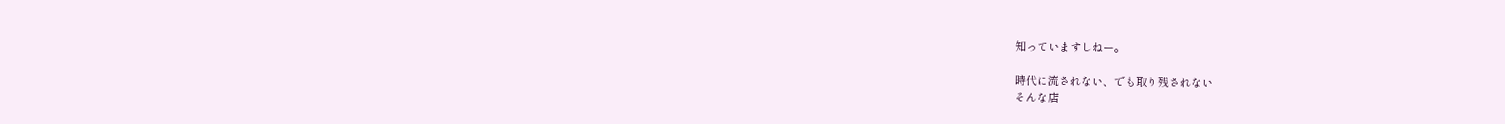知っていますしねー。

時代に流されない、でも取り残されない
そんな店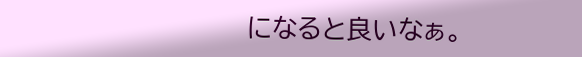になると良いなぁ。